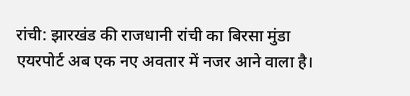रांची: झारखंड की राजधानी रांची का बिरसा मुंडा एयरपोर्ट अब एक नए अवतार में नजर आने वाला है।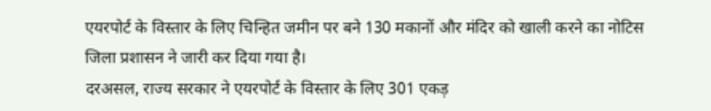एयरपोर्ट के विस्तार के लिए चिन्हित जमीन पर बने 130 मकानों और मंदिर को खाली करने का नोटिस जिला प्रशासन ने जारी कर दिया गया है।
दरअसल, राज्य सरकार ने एयरपोर्ट के विस्तार के लिए 301 एकड़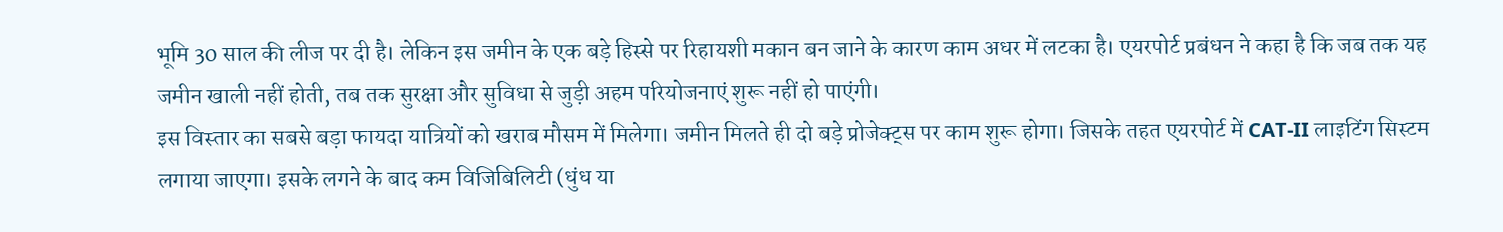भूमि 30 साल की लीज पर दी है। लेकिन इस जमीन के एक बड़े हिस्से पर रिहायशी मकान बन जाने के कारण काम अधर में लटका है। एयरपोर्ट प्रबंधन ने कहा है कि जब तक यह जमीन खाली नहीं होती, तब तक सुरक्षा और सुविधा से जुड़ी अहम परियोजनाएं शुरू नहीं हो पाएंगी।
इस विस्तार का सबसे बड़ा फायदा यात्रियों को खराब मौसम में मिलेगा। जमीन मिलते ही दो बड़े प्रोजेक्ट्स पर काम शुरू होगा। जिसके तहत एयरपोर्ट में CAT-II लाइटिंग सिस्टम लगाया जाएगा। इसके लगने के बाद कम विजिबिलिटी (धुंध या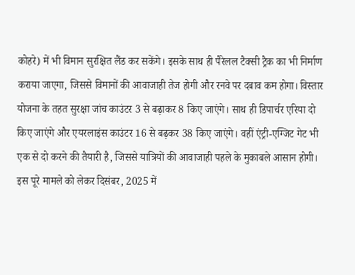कोहरे) में भी विमान सुरक्षित लैंड कर सकेंगे। इसके साथ ही पैरेलल टैक्सी ट्रैक का भी निर्माण कराया जाएगा, जिससे विमानों की आवाजाही तेज होगी और रनवे पर दबाव कम होगा। विस्तार योजना के तहत सुरक्षा जांच काउंटर 3 से बढ़ाकर 8 किए जाएंगे। साथ ही डिपार्चर एरिया दो किए जाएंगे और एयरलाइंस काउंटर 16 से बढ़कर 38 किए जाएंगे। वहीं एंट्री-एग्जिट गेट भी एक से दो करने की तैयारी है, जिससे यात्रियों की आवाजाही पहले के मुकाबले आसान होगी।
इस पूरे मामले को लेकर दिसंबर, 2025 में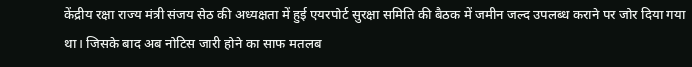केंद्रीय रक्षा राज्य मंत्री संजय सेठ की अध्यक्षता में हुई एयरपोर्ट सुरक्षा समिति की बैठक में जमीन जल्द उपलब्ध कराने पर जोर दिया गया था। जिसके बाद अब नोटिस जारी होने का साफ मतलब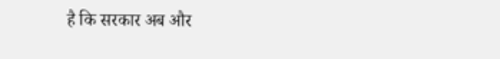है कि सरकार अब और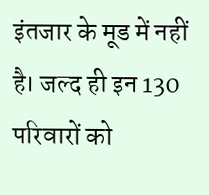इंतजार के मूड में नहीं है। जल्द ही इन 130 परिवारों को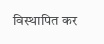विस्थापित कर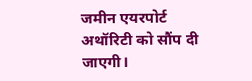जमीन एयरपोर्ट अथॉरिटी को सौंप दी जाएगी।